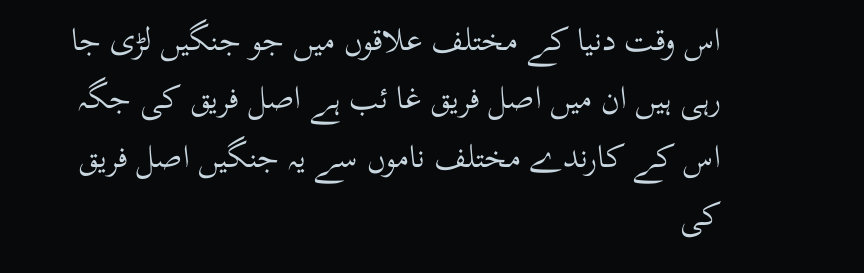اس وقت دنیا کے مختلف علاقوں میں جو جنگیں لڑی جا رہی ہیں ان میں اصل فریق غا ئب ہے اصل فریق کی جگہ اس کے کارندے مختلف ناموں سے یہ جنگیں اصل فریق کی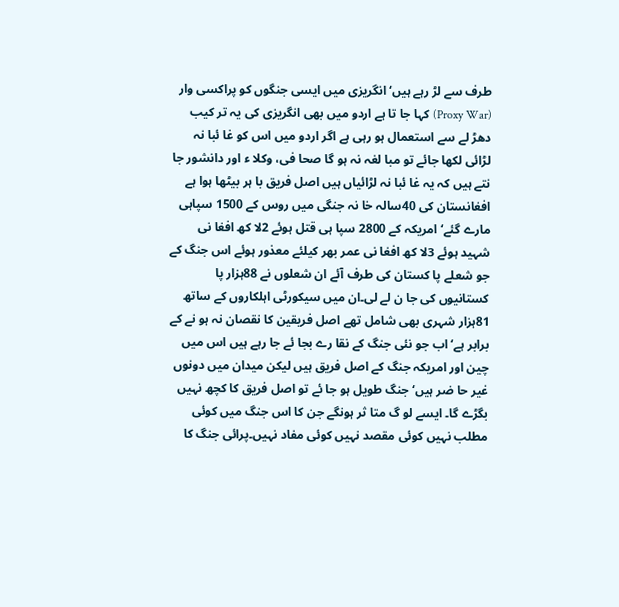طرف سے لڑ رہے ہیں‘ انگریزی میں ایسی جنگوں کو پراکسی وار (Proxy War) کہا جا تا ہے اردو میں بھی انگریزی کی یہ تر کیب دھڑ لے سے استعمال ہو رہی ہے اگر اردو میں اس کو غا ئبا نہ لڑائی لکھا جائے تو مبا لغہ نہ ہو گا صحا فی، وکلا ء اور دانشور جا نتے ہیں کہ یہ غا ئبا نہ لڑائیاں ہیں اصل فریق با ہر بیٹھا ہوا ہے افغانستان کی 40سالہ خا نہ جنگی میں روس کے 1500 سپاہی مارے گئے‘ امریکہ کے 2800 سپا ہی قتل ہوئے 2لا کھ افغا نی شہید ہوئے 3لا کھ افغا نی عمر بھر کیلئے معذور ہوئے اس جنگ کے جو شعلے پا کستان کی طرف آئے ان شعلوں نے 88ہزار پا کستانیوں کی جا ن لے لی۔ان میں سیکورٹی اہلکاروں کے ساتھ 81ہزار شہری بھی شامل تھے اصل فریقین کا نقصان نہ ہو نے کے برابر ہے‘ اب جو نئی جنگ کے نقا رے بجا ئے جا رہے ہیں اس میں چین اور امریکہ جنگ کے اصل فریق ہیں لیکن میدان میں دونوں غیر حا ضر ہیں‘ جنگ طویل ہو جا ئے تو اصل فریق کا کچھ نہیں بگڑے گا۔ ایسے لو گ متا ثر ہونگے جن کا اس جنگ میں کوئی مطلب نہیں کوئی مقصد نہیں کوئی مفاد نہیں۔پرائی جنگ کا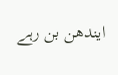ایندھن بن رہے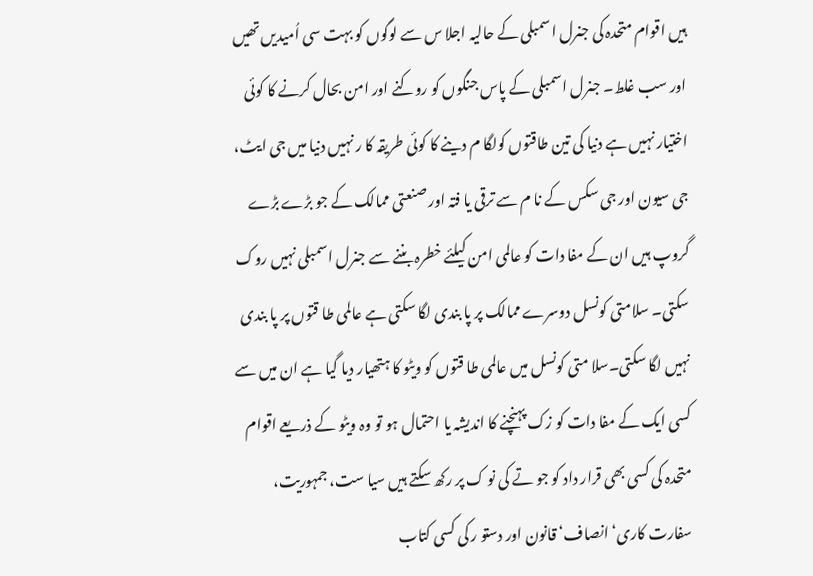ہیں اقوام متحدہ کی جنرل اسمبلی کے حالیہ اجلا س سے لوگوں کو بہت سی اُمیدیں تھیں اور سب غلط۔ جنرل اسمبلی کے پاس جنگوں کو روکنے اور امن بحال کرنے کا کوئی اختیار نہیں ہے دنیا کی تین طاقتوں کولگا م دینے کا کوئی طریقہ کا ر نہیں دنیا میں جی ایٹ، جی سیون اور جی سکس کے نا م سے ترقی یا فتہ اور صنعتی ممالک کے جو بڑے بڑے گروپ ہیں ان کے مفا دات کو عالمی امن کیلئے خطرہ بننے سے جنرل اسمبلی نہیں روک سکتی۔ سلامتی کونسل دوسرے ممالک پر پا بندی لگا سکتی ہے عالمی طا قتوں پر پا بندی نہیں لگا سکتی۔سلا متی کونسل میں عالمی طا قتوں کو ویٹو کا ہتھیار دیا گیا ہے ان میں سے کسی ایک کے مفا دات کو زک پہنچنے کا اندیشہ یا احتمال ہو تو وہ ویٹو کے ذریعے اقوام متحدہ کی کسی بھی قرار داد کو جو تے کی نو ک پر رکھ سکتے ہیں سیا ست، جمہوریت، سفارت کاری‘ انصاف‘ قانون اور دستو ر کی کسی کتاب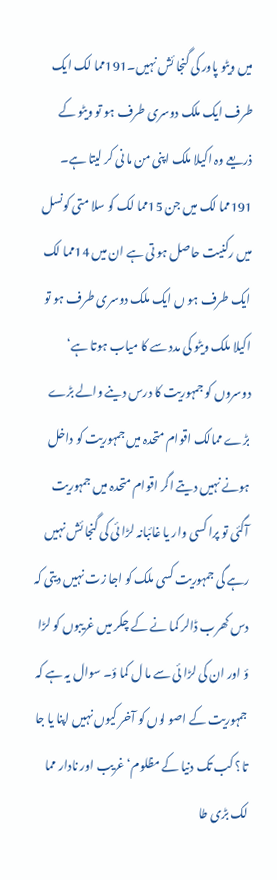میں ویٹو پاور کی گنجا ئش نہیں۔191مما لک ایک طرف ایک ملک دوسری طرف ہو تو ویٹو کے ذریعے وہ اکیلا ملک اپنی من ما نی کر لیتا ہے۔ 191مما لک میں جن 15مما لک کو سلا متی کونسل میں رکنیت حاصل ہو تی ہے ان میں 14مما لک ایک طرف ہو ں ایک ملک دوسری طرف ہو تو اکیلا ملک ویٹو کی مدد سے کا میاب ہوتا ہے‘ دوسروں کو جمہوریت کا درس دینے والے بڑے بڑے ممالک اقوام متحدہ میں جمہوریت کو داخل ہونے نہیں دیتے اگر اقوام متحدہ میں جمہوریت آگئی تو پرا کسی وار یا غائبانہ لڑا ئی کی گنجا ئش نہیں رہے گی جمہوریت کسی ملک کو اجا زت نہیں دیتی کہ دس کھرب ڈالر کما نے کے چکر میں غریبوں کو لڑا ؤ اور ان کی لڑا ئی سے ما ل کما ؤ۔ سوال یہ ہے کہ جمہوریت کے اصو لوں کو آخر کیوں نہیں اپنا یا جا تا؟ کب تک دنیا کے مظلوم‘ غریب اور نادار مما لک بڑی طا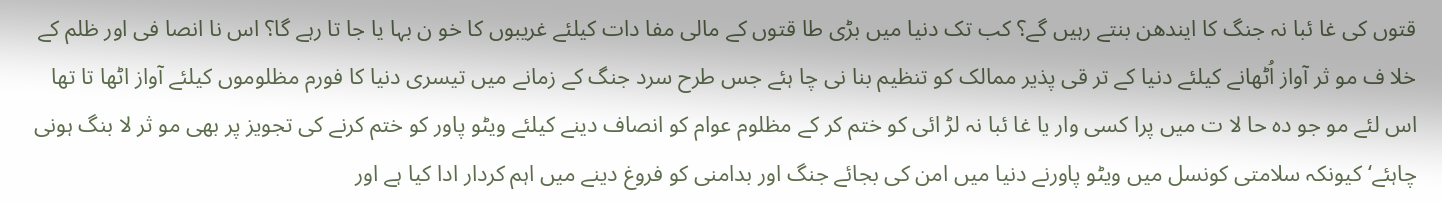قتوں کی غا ئبا نہ جنگ کا ایندھن بنتے رہیں گے؟ کب تک دنیا میں بڑی طا قتوں کے مالی مفا دات کیلئے غریبوں کا خو ن بہا یا جا تا رہے گا؟ اس نا انصا فی اور ظلم کے خلا ف مو ثر آواز اُٹھانے کیلئے دنیا کے تر قی پذیر ممالک کو تنظیم بنا نی چا ہئے جس طرح سرد جنگ کے زمانے میں تیسری دنیا کا فورم مظلوموں کیلئے آواز اٹھا تا تھا اس لئے مو جو دہ حا لا ت میں پرا کسی وار یا غا ئبا نہ لڑ ائی کو ختم کر کے مظلوم عوام کو انصاف دینے کیلئے ویٹو پاور کو ختم کرنے کی تجویز پر بھی مو ثر لا بنگ ہونی چاہئے‘کیونکہ سلامتی کونسل میں ویٹو پاورنے دنیا میں امن کی بجائے جنگ اور بدامنی کو فروغ دینے میں اہم کردار ادا کیا ہے اور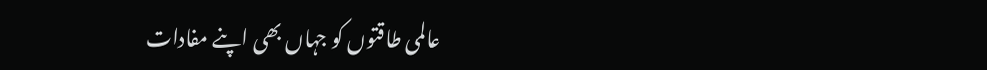عالمی طاقتوں کو جہاں بھی اپنے مفادات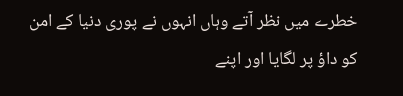خطرے میں نظر آتے وہاں انہوں نے پوری دنیا کے امن کو داؤ پر لگایا اور اپنے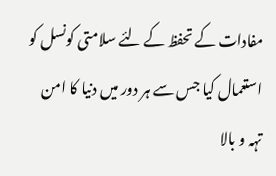مفادات کے تحفظ کے لئے سلامتی کونسل کو استعمال کیا جس سے ہر دور میں دنیا کا امن تہہ و بالا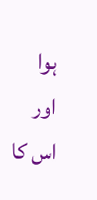ہوا اور اس کا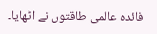فائدہ عالمی طاقتوں نے اٹھایا۔